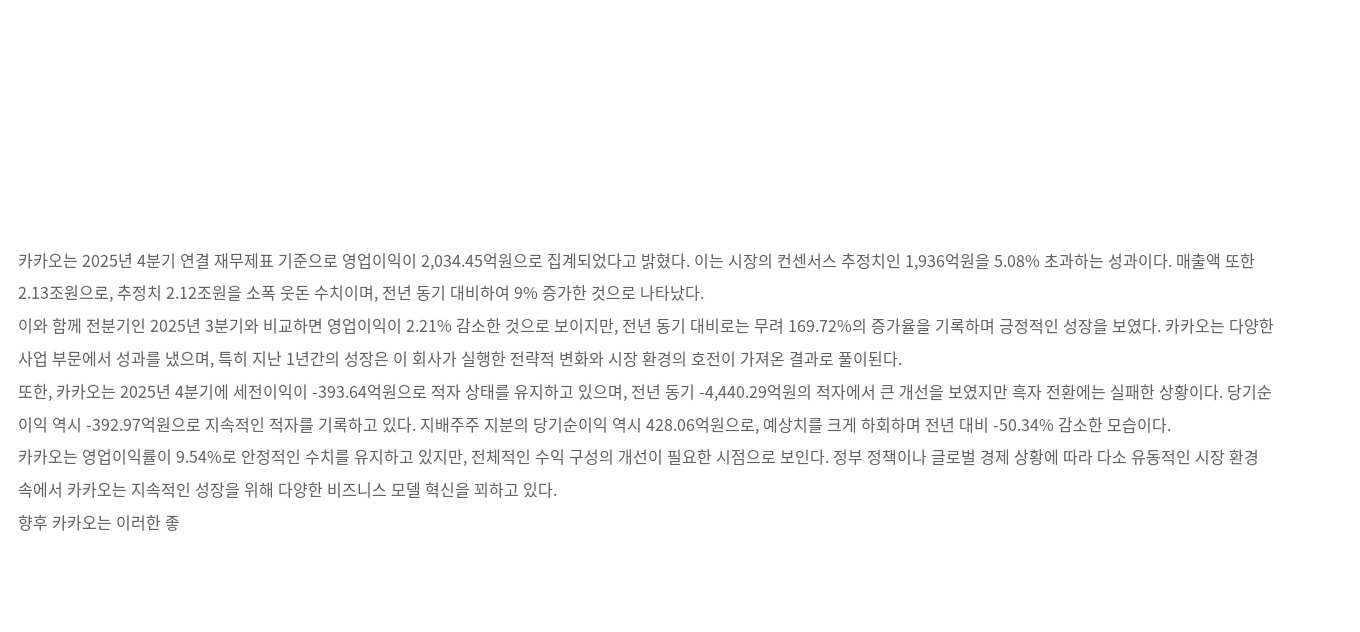카카오는 2025년 4분기 연결 재무제표 기준으로 영업이익이 2,034.45억원으로 집계되었다고 밝혔다. 이는 시장의 컨센서스 추정치인 1,936억원을 5.08% 초과하는 성과이다. 매출액 또한 2.13조원으로, 추정치 2.12조원을 소폭 웃돈 수치이며, 전년 동기 대비하여 9% 증가한 것으로 나타났다.
이와 함께 전분기인 2025년 3분기와 비교하면 영업이익이 2.21% 감소한 것으로 보이지만, 전년 동기 대비로는 무려 169.72%의 증가율을 기록하며 긍정적인 성장을 보였다. 카카오는 다양한 사업 부문에서 성과를 냈으며, 특히 지난 1년간의 성장은 이 회사가 실행한 전략적 변화와 시장 환경의 호전이 가져온 결과로 풀이된다.
또한, 카카오는 2025년 4분기에 세전이익이 -393.64억원으로 적자 상태를 유지하고 있으며, 전년 동기 -4,440.29억원의 적자에서 큰 개선을 보였지만 흑자 전환에는 실패한 상황이다. 당기순이익 역시 -392.97억원으로 지속적인 적자를 기록하고 있다. 지배주주 지분의 당기순이익 역시 428.06억원으로, 예상치를 크게 하회하며 전년 대비 -50.34% 감소한 모습이다.
카카오는 영업이익률이 9.54%로 안정적인 수치를 유지하고 있지만, 전체적인 수익 구성의 개선이 필요한 시점으로 보인다. 정부 정책이나 글로벌 경제 상황에 따라 다소 유동적인 시장 환경 속에서 카카오는 지속적인 성장을 위해 다양한 비즈니스 모델 혁신을 꾀하고 있다.
향후 카카오는 이러한 좋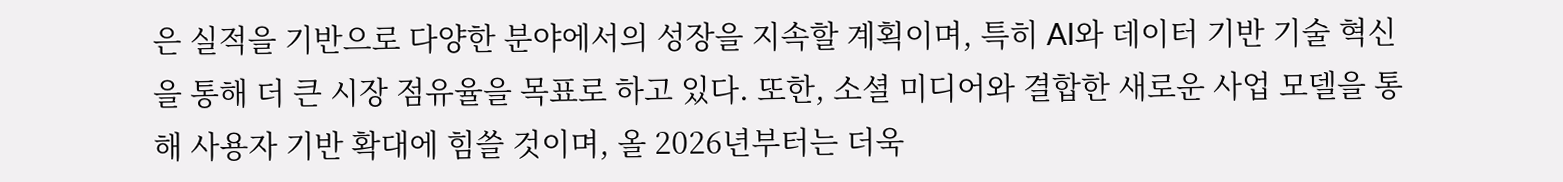은 실적을 기반으로 다양한 분야에서의 성장을 지속할 계획이며, 특히 AI와 데이터 기반 기술 혁신을 통해 더 큰 시장 점유율을 목표로 하고 있다. 또한, 소셜 미디어와 결합한 새로운 사업 모델을 통해 사용자 기반 확대에 힘쓸 것이며, 올 2026년부터는 더욱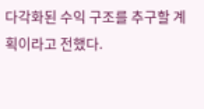다각화된 수익 구조를 추구할 계획이라고 전했다.